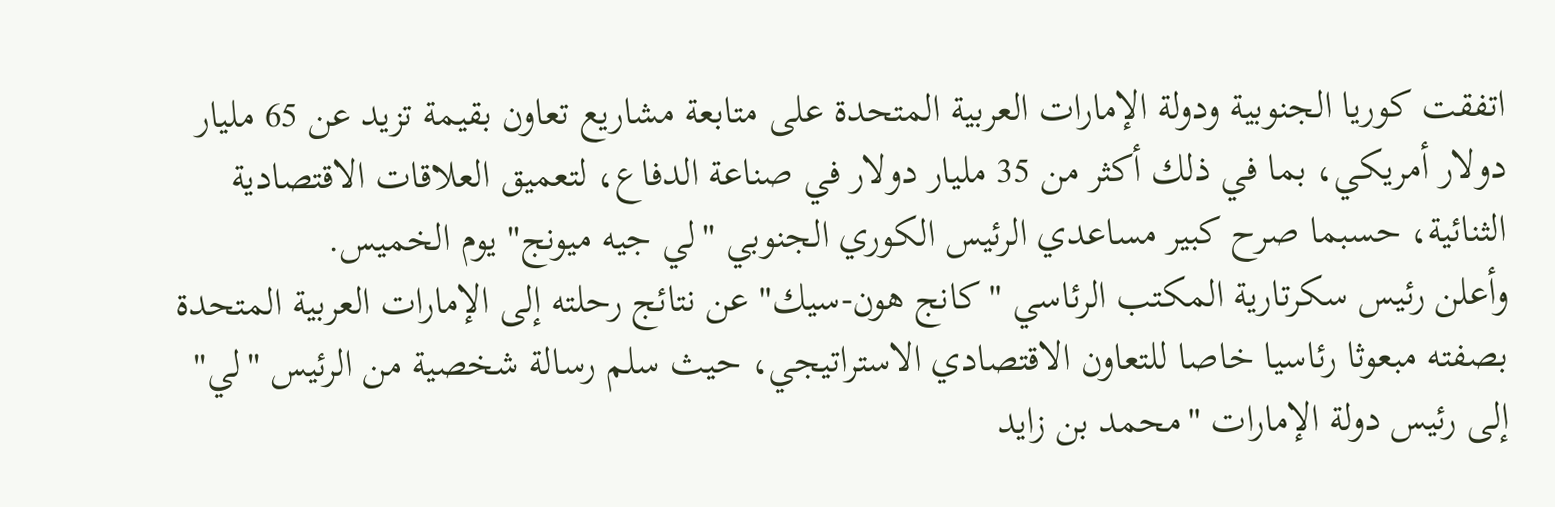اتفقت كوريا الجنوبية ودولة الإمارات العربية المتحدة على متابعة مشاريع تعاون بقيمة تزيد عن 65 مليار دولار أمريكي، بما في ذلك أكثر من 35 مليار دولار في صناعة الدفاع، لتعميق العلاقات الاقتصادية الثنائية، حسبما صرح كبير مساعدي الرئيس الكوري الجنوبي "لي جيه ميونج" يوم الخميس.
وأعلن رئيس سكرتارية المكتب الرئاسي "كانج هون-سيك" عن نتائج رحلته إلى الإمارات العربية المتحدة بصفته مبعوثا رئاسيا خاصا للتعاون الاقتصادي الاستراتيجي، حيث سلم رسالة شخصية من الرئيس "لي" إلى رئيس دولة الإمارات "محمد بن زايد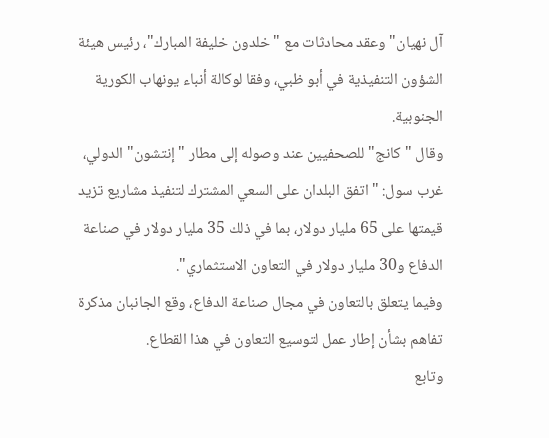آل نهيان" وعقد محادثات مع "خلدون خليفة المبارك"، رئيس هيئة الشؤون التنفيذية في أبو ظبي، وفقا لوكالة أنباء يونهاب الكورية الجنوبية.
وقال "كانج" للصحفيين عند وصوله إلى مطار "إنتشون" الدولي، غرب سول: "اتفق البلدان على السعي المشترك لتنفيذ مشاريع تزيد قيمتها على 65 مليار دولار، بما في ذلك 35 مليار دولار في صناعة الدفاع و30 مليار دولار في التعاون الاستثماري".
وفيما يتعلق بالتعاون في مجال صناعة الدفاع، وقع الجانبان مذكرة تفاهم بشأن إطار عمل لتوسيع التعاون في هذا القطاع.
وتابع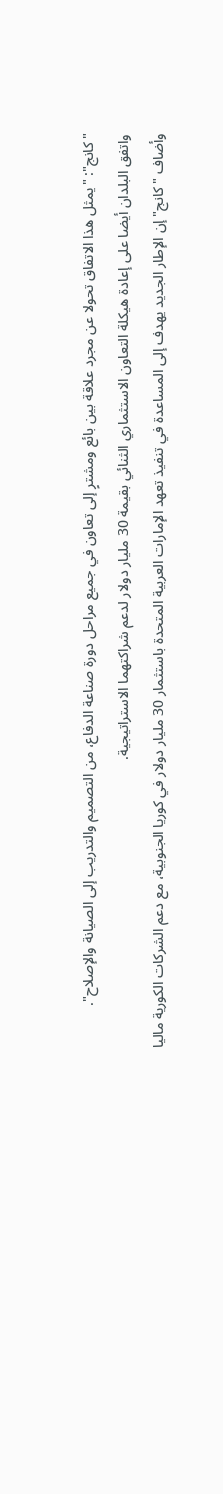"كانج": "يمثل هذا الاتفاق تحولا عن مجرد علاقة بين بائع ومشترٍ إلى تعاون في جميع مراحل دورة صناعة الدفاع، من التصميم والتدريب إلى الصيانة والإصلاح".
واتفق البلدان أيضا على إعادة هيكلة التعاون الاستثماري الثنائي بقيمة 30 مليار دولار لدعم شراكتهما الاستراتيجية.
وأضاف "كانج" إن الإطار الجديد يهدف إلى المساعدة في تنفيذ تعهد الإمارات العربية المتحدة باستثمار 30 مليار دولار في كوريا الجنوبية، مع دعم الشركات الكورية ماليا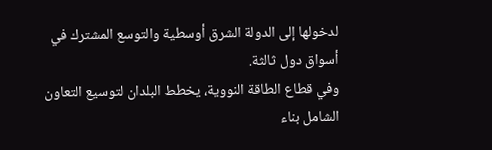لدخولها إلى الدولة الشرق أوسطية والتوسع المشترك في أسواق دول ثالثة.
وفي قطاع الطاقة النووية، يخطط البلدان لتوسيع التعاون الشامل بناء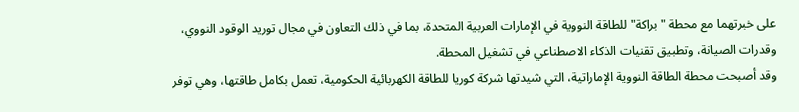على خبرتهما مع محطة "براكة" للطاقة النووية في الإمارات العربية المتحدة، بما في ذلك التعاون في مجال توريد الوقود النووي، وقدرات الصيانة، وتطبيق تقنيات الذكاء الاصطناعي في تشغيل المحطة.
وقد أصبحت محطة الطاقة النووية الإماراتية، التي شيدتها شركة كوريا للطاقة الكهربائية الحكومية، تعمل بكامل طاقتها، وهي توفر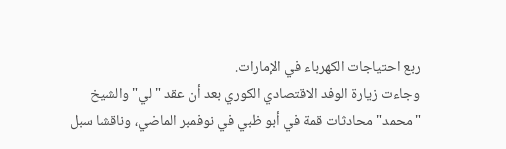ربع احتياجات الكهرباء في الإمارات.
وجاءت زيارة الوفد الاقتصادي الكوري بعد أن عقد "لي" والشيخ "محمد" محادثات قمة في أبو ظبي في نوفمبر الماضي، وناقشا سبل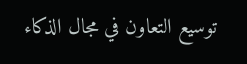توسيع التعاون في مجال الذكاء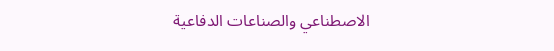الاصطناعي والصناعات الدفاعية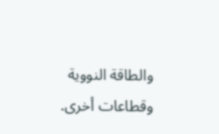والطاقة النووية وقطاعات أخرى.